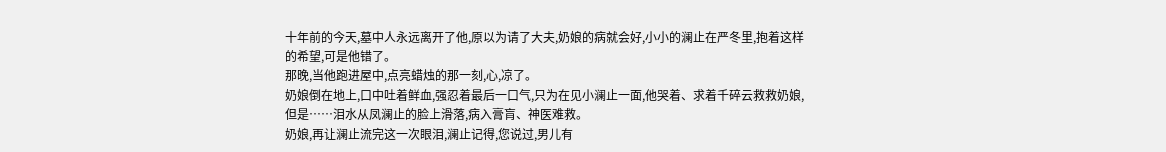十年前的今天,墓中人永远离开了他,原以为请了大夫,奶娘的病就会好,小小的澜止在严冬里,抱着这样的希望,可是他错了。
那晚,当他跑进屋中,点亮蜡烛的那一刻,心,凉了。
奶娘倒在地上,口中吐着鲜血,强忍着最后一口气,只为在见小澜止一面,他哭着、求着千碎云救救奶娘,但是……泪水从凤澜止的脸上滑落,病入膏肓、神医难救。
奶娘,再让澜止流完这一次眼泪,澜止记得,您说过,男儿有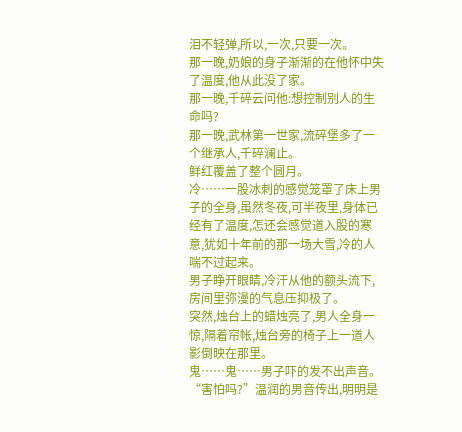泪不轻弹,所以,一次,只要一次。
那一晚,奶娘的身子渐渐的在他怀中失了温度,他从此没了家。
那一晚,千碎云问他:想控制别人的生命吗?
那一晚,武林第一世家,流碎堡多了一个继承人,千碎澜止。
鲜红覆盖了整个圆月。
冷……一股冰刺的感觉笼罩了床上男子的全身,虽然冬夜,可半夜里,身体已经有了温度,怎还会感觉道入股的寒意,犹如十年前的那一场大雪,冷的人喘不过起来。
男子睁开眼睛,冷汗从他的额头流下,房间里弥漫的气息压抑极了。
突然,烛台上的蜡烛亮了,男人全身一惊,隔着帘帐,烛台旁的椅子上一道人影倒映在那里。
鬼……鬼……男子吓的发不出声音。
“害怕吗?”温润的男音传出,明明是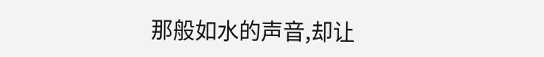那般如水的声音,却让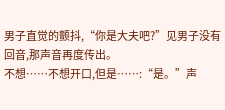男子直觉的颤抖,“你是大夫吧?”见男子没有回音,那声音再度传出。
不想……不想开口,但是……:“是。”声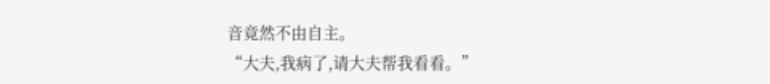音竟然不由自主。
“大夫,我病了,请大夫帮我看看。”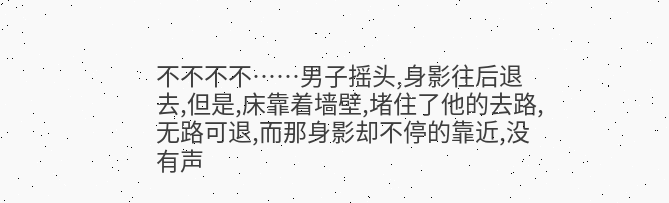不不不不……男子摇头,身影往后退去,但是,床靠着墙壁,堵住了他的去路,无路可退,而那身影却不停的靠近,没有声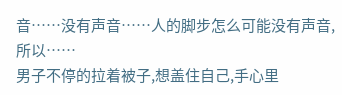音……没有声音……人的脚步怎么可能没有声音,所以……
男子不停的拉着被子,想盖住自己,手心里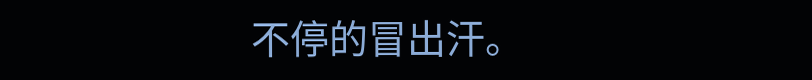不停的冒出汗。